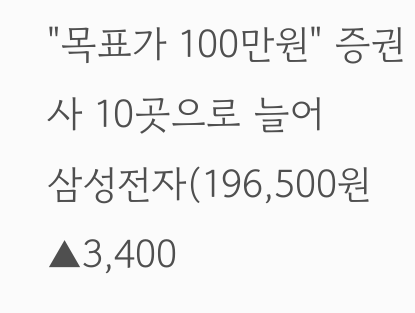"목표가 100만원" 증권사 10곳으로 늘어
삼성전자(196,500원 ▲3,400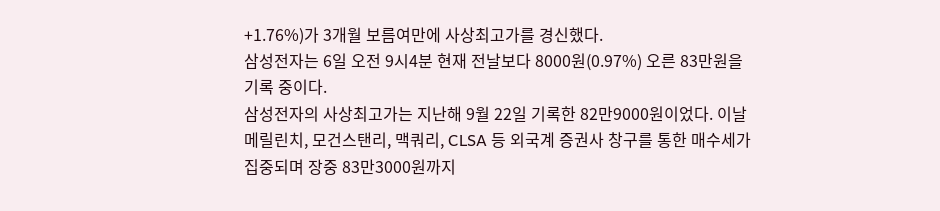+1.76%)가 3개월 보름여만에 사상최고가를 경신했다.
삼성전자는 6일 오전 9시4분 현재 전날보다 8000원(0.97%) 오른 83만원을 기록 중이다.
삼성전자의 사상최고가는 지난해 9월 22일 기록한 82만9000원이었다. 이날 메릴린치, 모건스탠리, 맥쿼리, CLSA 등 외국계 증권사 창구를 통한 매수세가 집중되며 장중 83만3000원까지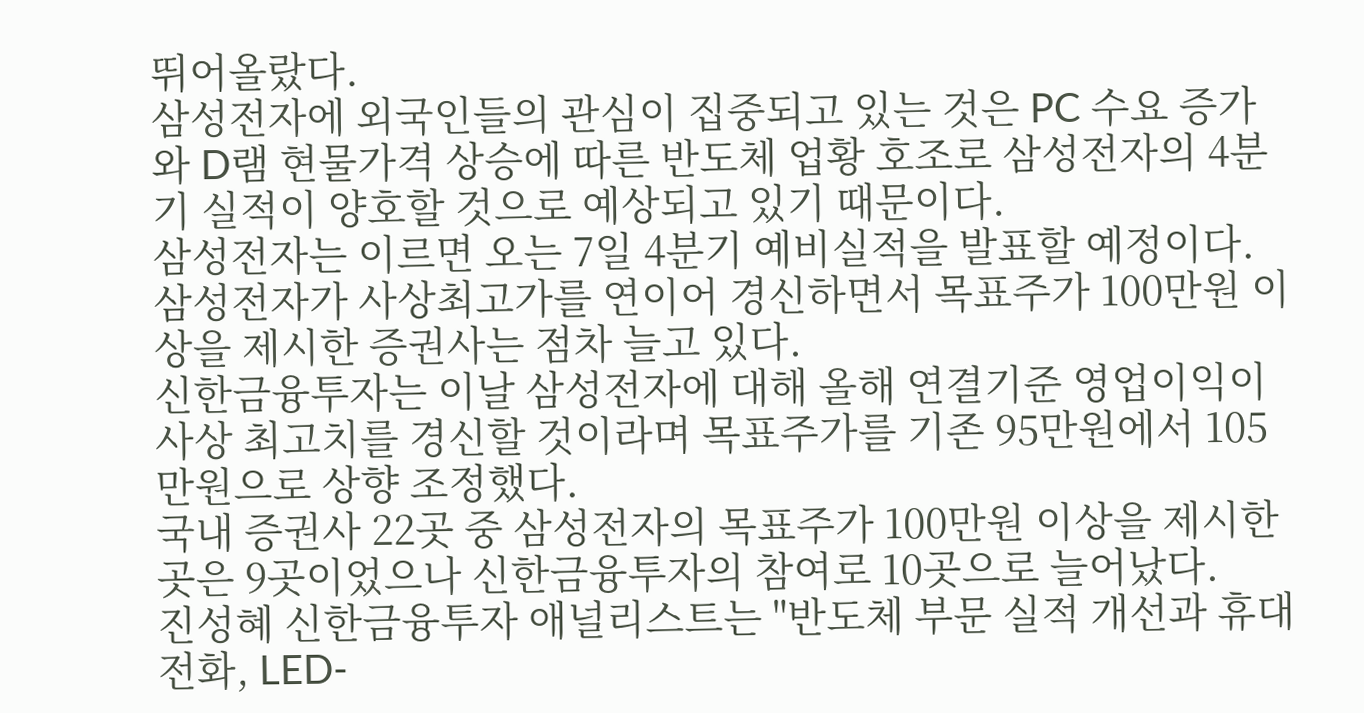뛰어올랐다.
삼성전자에 외국인들의 관심이 집중되고 있는 것은 PC 수요 증가와 D램 현물가격 상승에 따른 반도체 업황 호조로 삼성전자의 4분기 실적이 양호할 것으로 예상되고 있기 때문이다.
삼성전자는 이르면 오는 7일 4분기 예비실적을 발표할 예정이다.
삼성전자가 사상최고가를 연이어 경신하면서 목표주가 100만원 이상을 제시한 증권사는 점차 늘고 있다.
신한금융투자는 이날 삼성전자에 대해 올해 연결기준 영업이익이 사상 최고치를 경신할 것이라며 목표주가를 기존 95만원에서 105만원으로 상향 조정했다.
국내 증권사 22곳 중 삼성전자의 목표주가 100만원 이상을 제시한 곳은 9곳이었으나 신한금융투자의 참여로 10곳으로 늘어났다.
진성혜 신한금융투자 애널리스트는 "반도체 부문 실적 개선과 휴대전화, LED-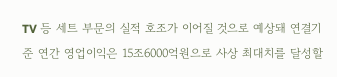TV 등 세트 부문의 실적 호조가 이어질 것으로 예상돼 연결기준 연간 영업이익은 15조6000억원으로 사상 최대치를 달성할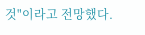것"이라고 전망했다.